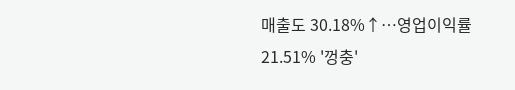매출도 30.18%↑…영업이익률 21.51% '껑충'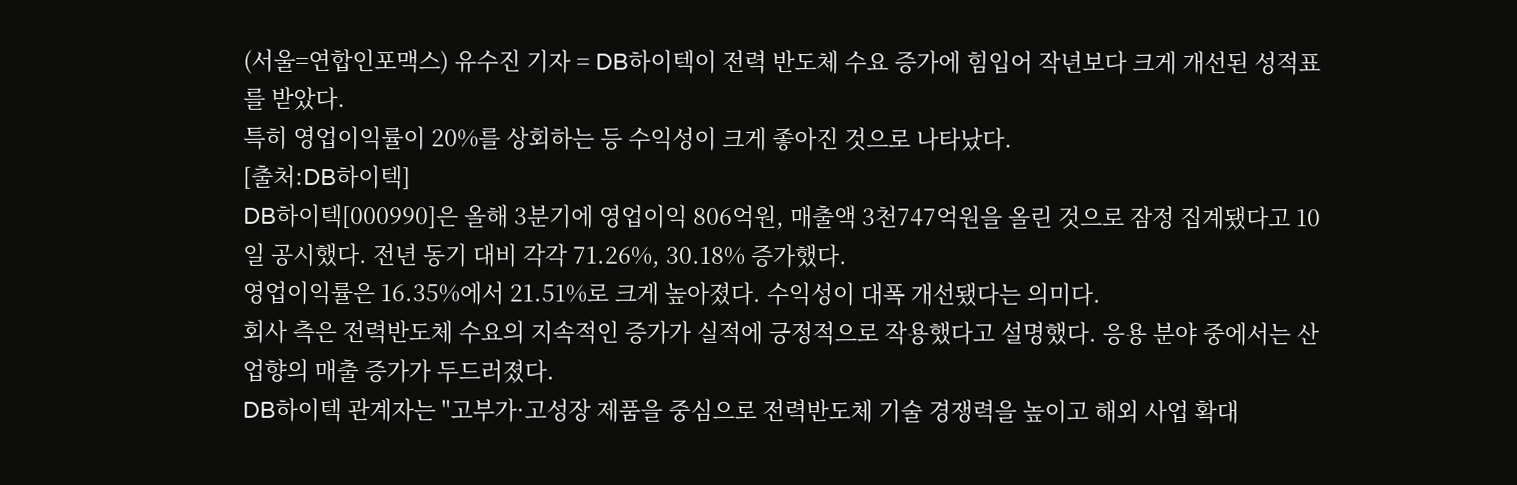(서울=연합인포맥스) 유수진 기자 = DB하이텍이 전력 반도체 수요 증가에 힘입어 작년보다 크게 개선된 성적표를 받았다.
특히 영업이익률이 20%를 상회하는 등 수익성이 크게 좋아진 것으로 나타났다.
[출처:DB하이텍]
DB하이텍[000990]은 올해 3분기에 영업이익 806억원, 매출액 3천747억원을 올린 것으로 잠정 집계됐다고 10일 공시했다. 전년 동기 대비 각각 71.26%, 30.18% 증가했다.
영업이익률은 16.35%에서 21.51%로 크게 높아졌다. 수익성이 대폭 개선됐다는 의미다.
회사 측은 전력반도체 수요의 지속적인 증가가 실적에 긍정적으로 작용했다고 설명했다. 응용 분야 중에서는 산업향의 매출 증가가 두드러졌다.
DB하이텍 관계자는 "고부가·고성장 제품을 중심으로 전력반도체 기술 경쟁력을 높이고 해외 사업 확대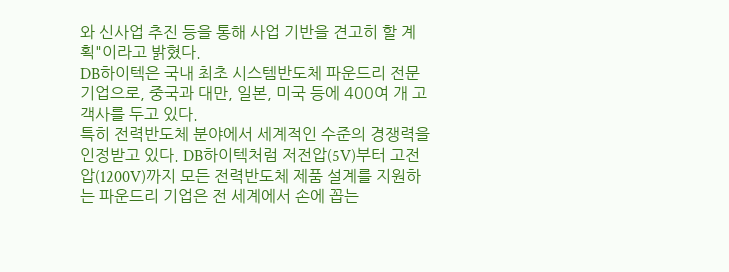와 신사업 추진 등을 통해 사업 기반을 견고히 할 계획"이라고 밝혔다.
DB하이텍은 국내 최초 시스템반도체 파운드리 전문기업으로, 중국과 대만, 일본, 미국 등에 400여 개 고객사를 두고 있다.
특히 전력반도체 분야에서 세계적인 수준의 경쟁력을 인정받고 있다. DB하이텍처럼 저전압(5V)부터 고전압(1200V)까지 모든 전력반도체 제품 설계를 지원하는 파운드리 기업은 전 세계에서 손에 꼽는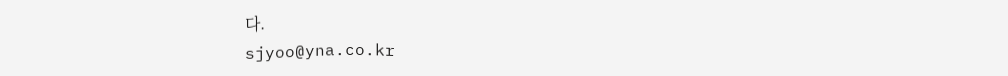다.
sjyoo@yna.co.kr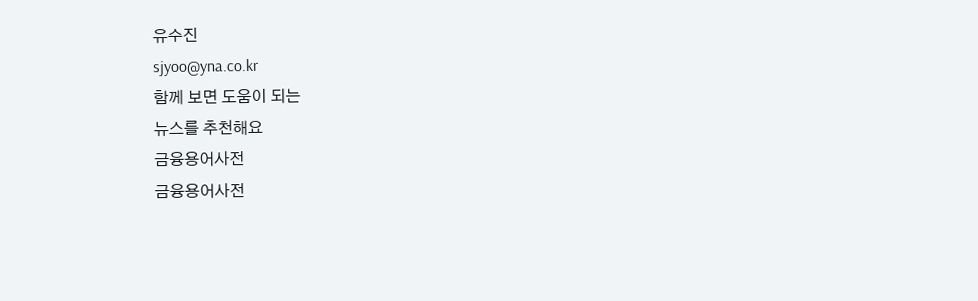유수진
sjyoo@yna.co.kr
함께 보면 도움이 되는
뉴스를 추천해요
금융용어사전
금융용어사전